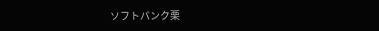ソフトバンク栗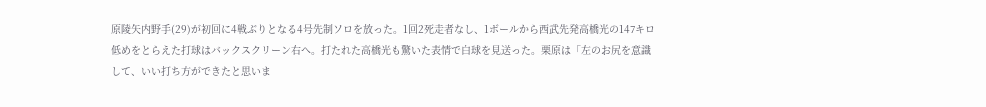原陵矢内野手(29)が初回に4戦ぶりとなる4号先制ソロを放った。1回2死走者なし、1ボールから西武先発高橋光の147キロ低めをとらえた打球はバックスクリーン右へ。打たれた高橋光も驚いた表情で白球を見送った。栗原は「左のお尻を意識して、いい打ち方ができたと思いま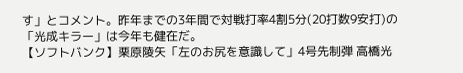す」とコメント。昨年までの3年間で対戦打率4割5分(20打数9安打)の「光成キラー」は今年も健在だ。
【ソフトバンク】栗原陵矢「左のお尻を意識して」4号先制弾 高橋光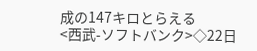成の147キロとらえる
<西武-ソフトバンク>◇22日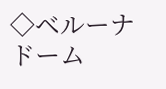◇ベルーナドーム